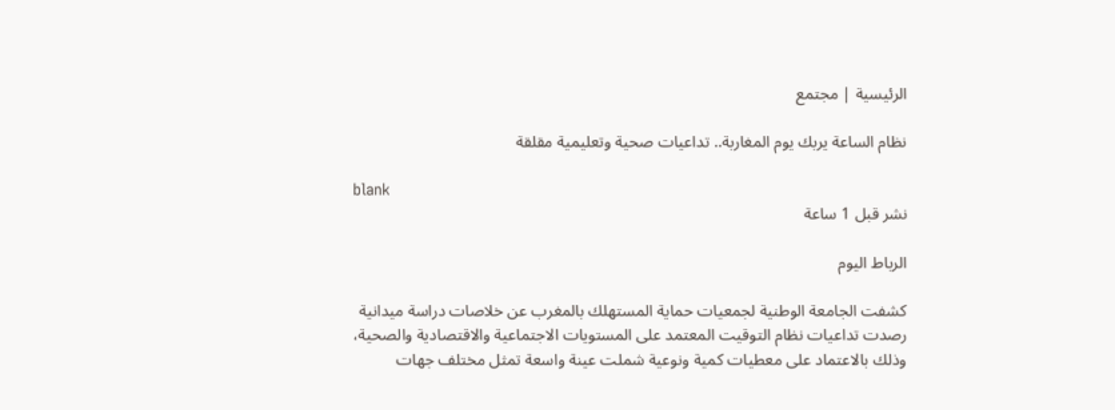الرئيسية | مجتمع

نظام الساعة يربك يوم المغاربة.. تداعيات صحية وتعليمية مقلقة

blank
نشر قبل 1 ساعة

الرباط اليوم

كشفت الجامعة الوطنية لجمعيات حماية المستهلك بالمغرب عن خلاصات دراسة ميدانية رصدت تداعيات نظام التوقيت المعتمد على المستويات الاجتماعية والاقتصادية والصحية، وذلك بالاعتماد على معطيات كمية ونوعية شملت عينة واسعة تمثل مختلف جهات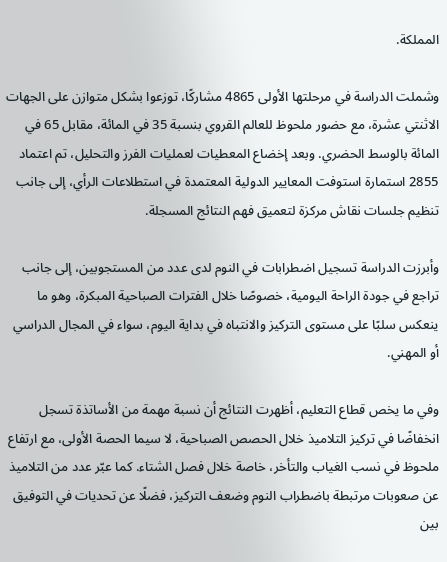المملكة.

وشملت الدراسة في مرحلتها الأولى 4865 مشاركًا، توزعوا بشكل متوازن على الجهات الاثنتي عشرة، مع حضور ملحوظ للعالم القروي بنسبة 35 في المائة، مقابل 65 في المائة بالوسط الحضري. وبعد إخضاع المعطيات لعمليات الفرز والتحليل، تم اعتماد 2855 استمارة استوفت المعايير الدولية المعتمدة في استطلاعات الرأي، إلى جانب تنظيم جلسات نقاش مركزة لتعميق فهم النتائج المسجلة.

وأبرزت الدراسة تسجيل اضطرابات في النوم لدى عدد من المستجوبين، إلى جانب تراجع في جودة الراحة اليومية، خصوصًا خلال الفترات الصباحية المبكرة، وهو ما ينعكس سلبًا على مستوى التركيز والانتباه في بداية اليوم، سواء في المجال الدراسي أو المهني.

وفي ما يخص قطاع التعليم، أظهرت النتائج أن نسبة مهمة من الأساتذة تسجل انخفاضًا في تركيز التلاميذ خلال الحصص الصباحية، لا سيما الحصة الأولى، مع ارتفاع ملحوظ في نسب الغياب والتأخر، خاصة خلال فصل الشتاء. كما عبّر عدد من التلاميذ عن صعوبات مرتبطة باضطراب النوم وضعف التركيز، فضلًا عن تحديات في التوفيق بين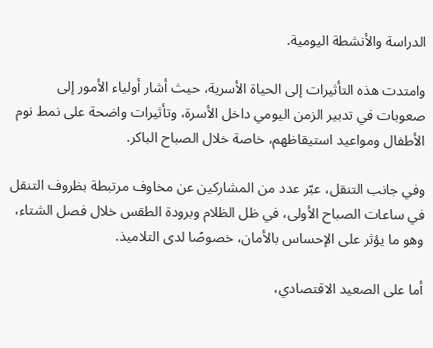الدراسة والأنشطة اليومية.

وامتدت هذه التأثيرات إلى الحياة الأسرية، حيث أشار أولياء الأمور إلى صعوبات في تدبير الزمن اليومي داخل الأسرة، وتأثيرات واضحة على نمط نوم الأطفال ومواعيد استيقاظهم، خاصة خلال الصباح الباكر.

وفي جانب التنقل، عبّر عدد من المشاركين عن مخاوف مرتبطة بظروف التنقل في ساعات الصباح الأولى، في ظل الظلام وبرودة الطقس خلال فصل الشتاء، وهو ما يؤثر على الإحساس بالأمان، خصوصًا لدى التلاميذ.

أما على الصعيد الاقتصادي،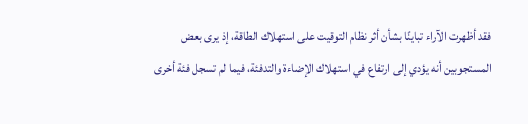فقد أظهرت الآراء تباينًا بشأن أثر نظام التوقيت على استهلاك الطاقة، إذ يرى بعض المستجوبين أنه يؤدي إلى ارتفاع في استهلاك الإضاءة والتدفئة، فيما لم تسجل فئة أخرى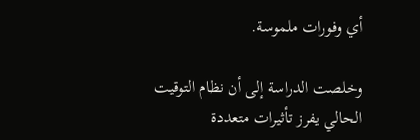أي وفورات ملموسة.

وخلصت الدراسة إلى أن نظام التوقيت الحالي يفرز تأثيرات متعددة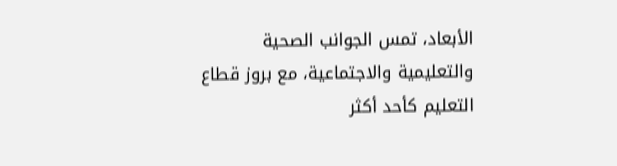الأبعاد، تمس الجوانب الصحية والتعليمية والاجتماعية، مع بروز قطاع التعليم كأحد أكثر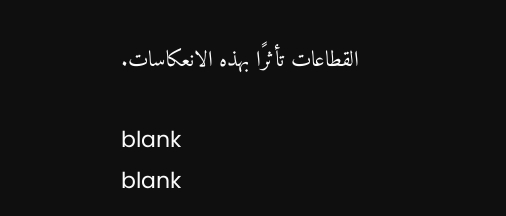القطاعات تأثرًا بهذه الانعكاسات.

blank
blank